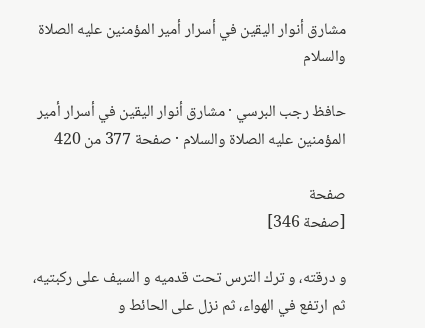مشارق أنوار اليقين في أسرار أمير المؤمنين عليه الصلاة والسلام

حافظ رجب البرسي · مشارق أنوار اليقين في أسرار أمير المؤمنين عليه الصلاة والسلام · صفحة 377 من 420

صفحة
[صفحة 346]

و درقته، و ترك الترس تحت قدميه و السيف على ركبتيه، ثم ارتفع في الهواء، ثم نزل على الحائط و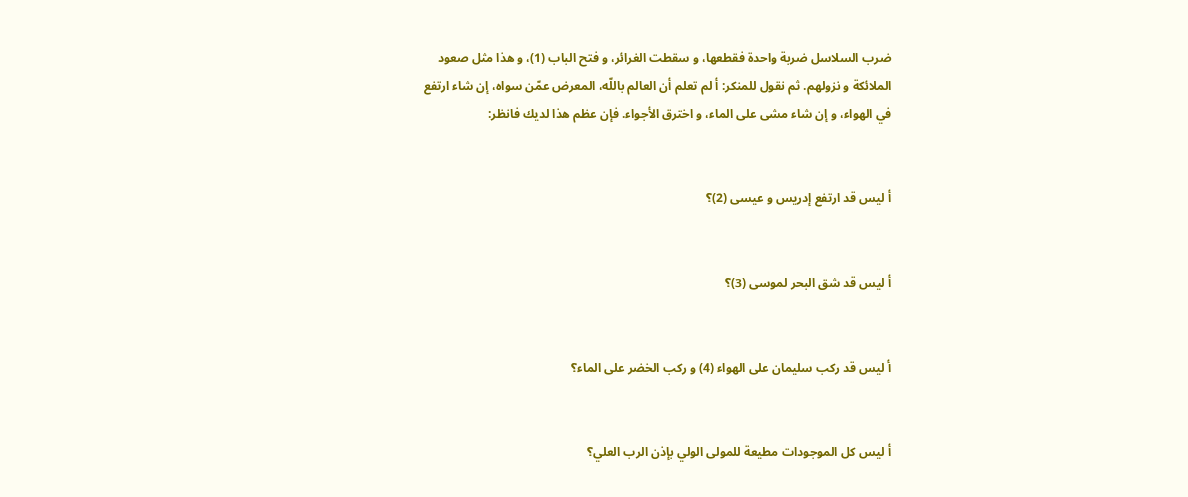ضرب السلاسل ضربة واحدة فقطعها، و سقطت الغرائر، و فتح الباب (1)، و هذا مثل صعود الملائكة و نزولهم. ثم نقول للمنكر: أ لم تعلم أن العالم باللّه، المعرض عمّن سواه، إن شاء ارتفع في الهواء، و إن شاء مشى على الماء، و اخترق الأجواء. فإن عظم هذا لديك فانظر:


أ ليس قد ارتفع إدريس و عيسى (2)؟


أ ليس قد شق البحر لموسى (3)؟


أ ليس قد ركب سليمان على الهواء (4) و ركب الخضر على الماء؟


أ ليس كل الموجودات مطيعة للمولى الولي بإذن الرب العلي؟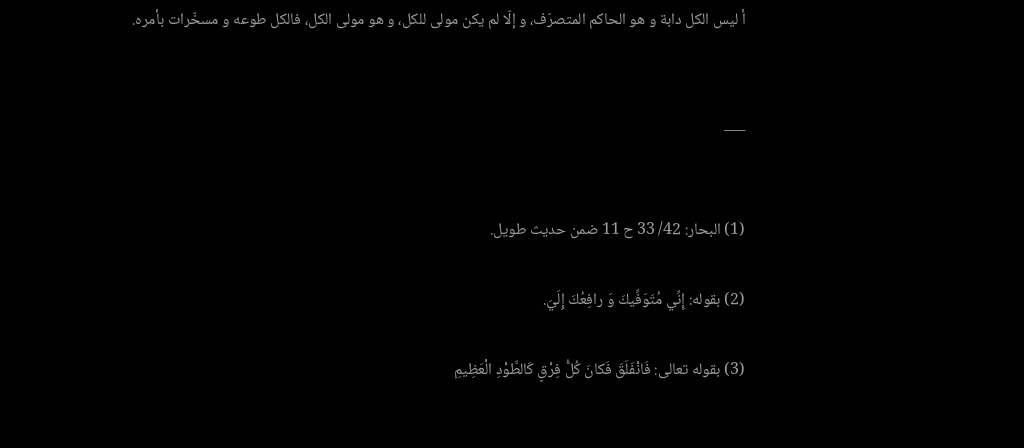أ ليس الكل دابة و هو الحاكم المتصرّف، و إلّا لم يكن مولى للكل، و هو مولى الكل، فالكل طوعه و مسخّرات بأمره.


___


(1) البحار: 42/ 33 ح 11 ضمن حديث طويل.

(2) بقوله: إِنِّي مُتَوَفِّيكَ وَ رافِعُكَ إِلَيَ.

(3) بقوله تعالى: فَانْفَلَقَ فَكانَ كُلُّ فِرْقٍ كَالطَّوْدِ الْعَظِيمِ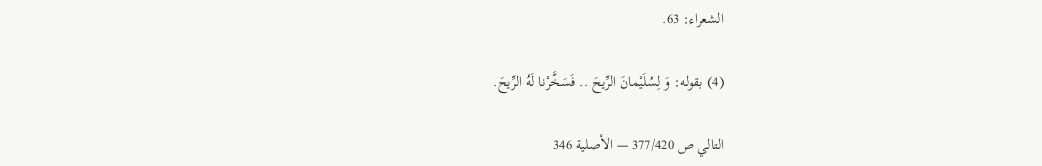الشعراء: 63.

(4) بقوله: وَ لِسُلَيْمانَ الرِّيحَ .. فَسَخَّرْنا لَهُ الرِّيحَ.

التالي ص 377/420 — الأصلية 346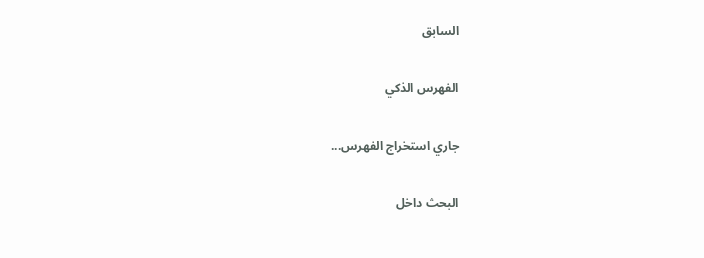السابق

الفهرس الذكي

جاري استخراج الفهرس...

البحث داخل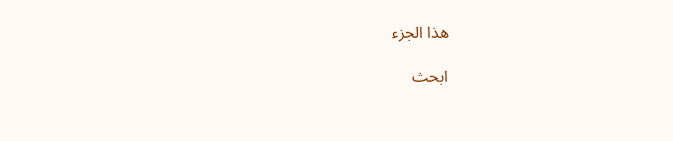هذا الجزء

ابحث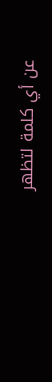عن أي كلمة لتظهر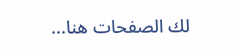لك الصفحات هنا...